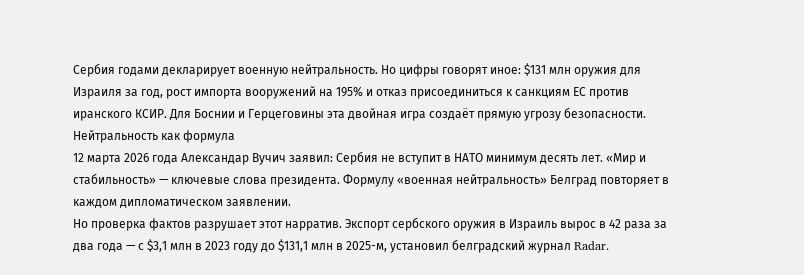Сербия годами декларирует военную нейтральность. Но цифры говорят иное: $131 млн оружия для Израиля за год, рост импорта вооружений на 195% и отказ присоединиться к санкциям ЕС против иранского КСИР. Для Боснии и Герцеговины эта двойная игра создаёт прямую угрозу безопасности.
Нейтральность как формула
12 марта 2026 года Александар Вучич заявил: Сербия не вступит в НАТО минимум десять лет. «Мир и стабильность» — ключевые слова президента. Формулу «военная нейтральность» Белград повторяет в каждом дипломатическом заявлении.
Но проверка фактов разрушает этот нарратив. Экспорт сербского оружия в Израиль вырос в 42 раза за два года — с $3,1 млн в 2023 году до $131,1 млн в 2025-м, установил белградский журнал Radar.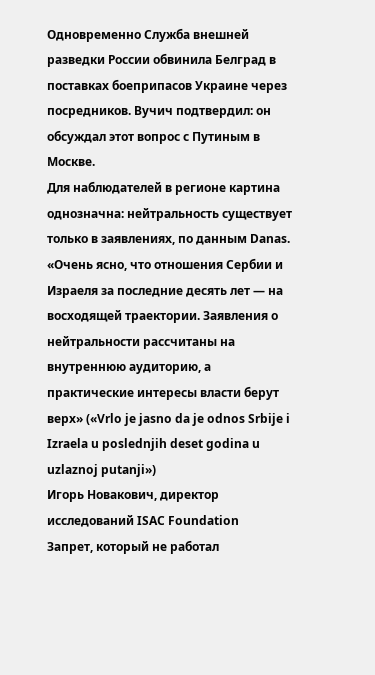Одновременно Служба внешней разведки России обвинила Белград в поставках боеприпасов Украине через посредников. Вучич подтвердил: он обсуждал этот вопрос с Путиным в Москве.
Для наблюдателей в регионе картина однозначна: нейтральность существует только в заявлениях, по данным Danas.
«Очень ясно, что отношения Сербии и Израеля за последние десять лет — на восходящей траектории. Заявления о нейтральности рассчитаны на внутреннюю аудиторию, а практические интересы власти берут верх» («Vrlo je jasno da je odnos Srbije i Izraela u poslednjih deset godina u uzlaznoj putanji»)
Игорь Новакович, директор исследований ISAC Foundation
Запрет, который не работал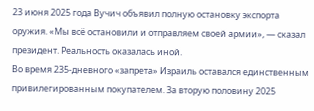23 июня 2025 года Вучич объявил полную остановку экспорта оружия. «Мы всё остановили и отправляем своей армии», — сказал президент. Реальность оказалась иной.
Во время 235-дневного «запрета» Израиль оставался единственным привилегированным покупателем. За вторую половину 2025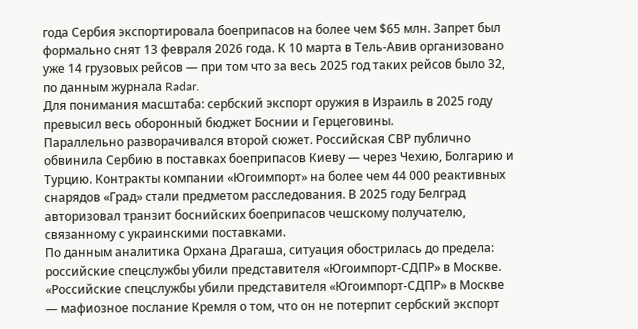года Сербия экспортировала боеприпасов на более чем $65 млн. Запрет был формально снят 13 февраля 2026 года. К 10 марта в Тель-Авив организовано уже 14 грузовых рейсов — при том что за весь 2025 год таких рейсов было 32, по данным журнала Radar.
Для понимания масштаба: сербский экспорт оружия в Израиль в 2025 году превысил весь оборонный бюджет Боснии и Герцеговины.
Параллельно разворачивался второй сюжет. Российская СВР публично обвинила Сербию в поставках боеприпасов Киеву — через Чехию, Болгарию и Турцию. Контракты компании «Югоимпорт» на более чем 44 000 реактивных снарядов «Град» стали предметом расследования. В 2025 году Белград авторизовал транзит боснийских боеприпасов чешскому получателю, связанному с украинскими поставками.
По данным аналитика Орхана Драгаша, ситуация обострилась до предела: российские спецслужбы убили представителя «Югоимпорт-СДПР» в Москве.
«Российские спецслужбы убили представителя «Югоимпорт-СДПР» в Москве — мафиозное послание Кремля о том, что он не потерпит сербский экспорт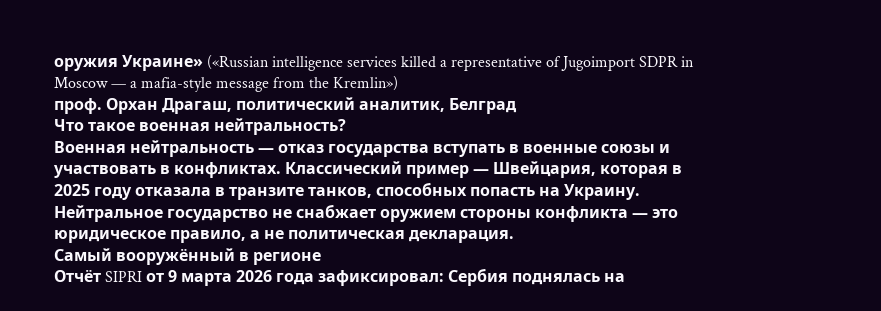оружия Украине» («Russian intelligence services killed a representative of Jugoimport SDPR in Moscow — a mafia-style message from the Kremlin»)
проф. Орхан Драгаш, политический аналитик, Белград
Что такое военная нейтральность?
Военная нейтральность — отказ государства вступать в военные союзы и участвовать в конфликтах. Классический пример — Швейцария, которая в 2025 году отказала в транзите танков, способных попасть на Украину. Нейтральное государство не снабжает оружием стороны конфликта — это юридическое правило, а не политическая декларация.
Самый вооружённый в регионе
Отчёт SIPRI от 9 марта 2026 года зафиксировал: Сербия поднялась на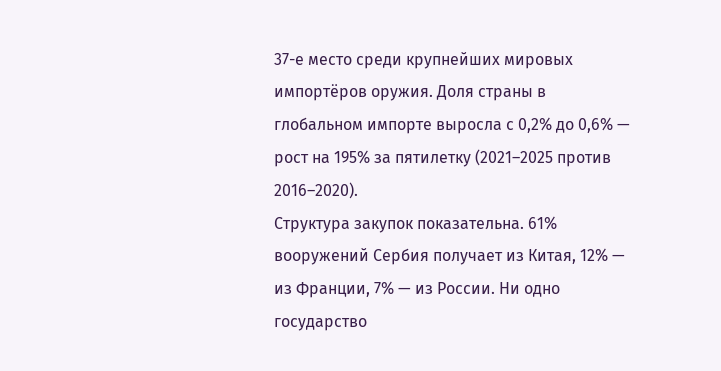37-е место среди крупнейших мировых импортёров оружия. Доля страны в глобальном импорте выросла с 0,2% до 0,6% — рост на 195% за пятилетку (2021–2025 против 2016–2020).
Структура закупок показательна. 61% вооружений Сербия получает из Китая, 12% — из Франции, 7% — из России. Ни одно государство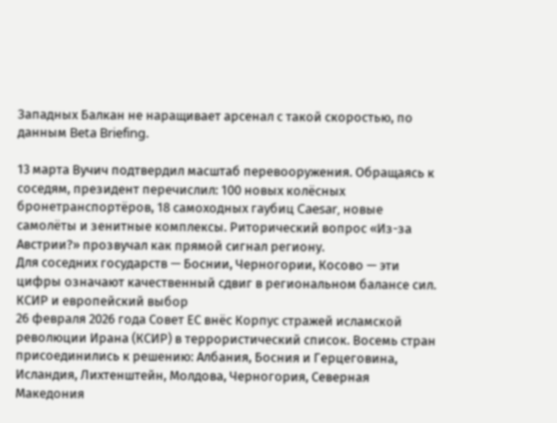Западных Балкан не наращивает арсенал с такой скоростью, по данным Beta Briefing.

13 марта Вучич подтвердил масштаб перевооружения. Обращаясь к соседям, президент перечислил: 100 новых колёсных бронетранспортёров, 18 самоходных гаубиц Caesar, новые самолёты и зенитные комплексы. Риторический вопрос «Из-за Австрии?» прозвучал как прямой сигнал региону.
Для соседних государств — Боснии, Черногории, Косово — эти цифры означают качественный сдвиг в региональном балансе сил.
КСИР и европейский выбор
26 февраля 2026 года Совет ЕС внёс Корпус стражей исламской революции Ирана (КСИР) в террористический список. Восемь стран присоединились к решению: Албания, Босния и Герцеговина, Исландия, Лихтенштейн, Молдова, Черногория, Северная Македония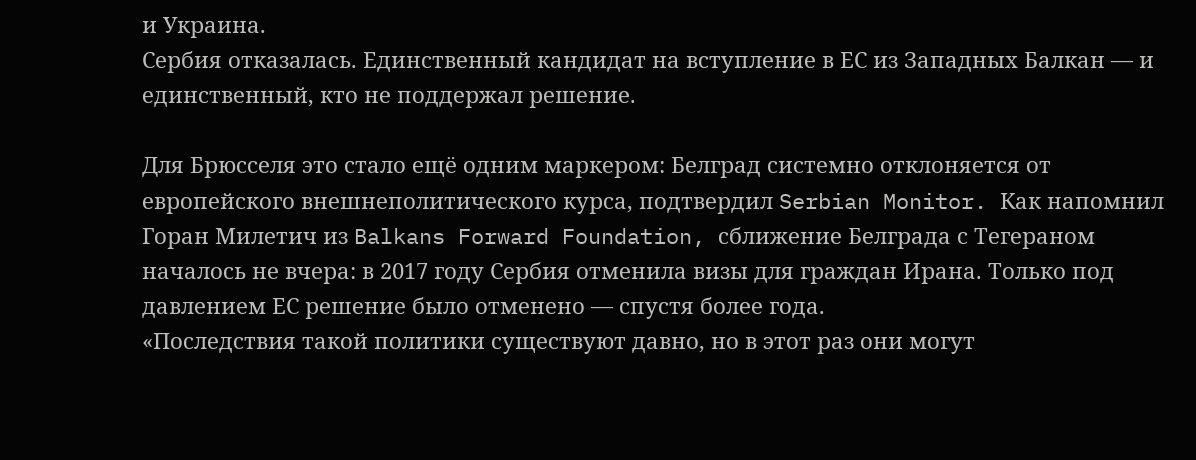и Украина.
Сербия отказалась. Единственный кандидат на вступление в ЕС из Западных Балкан — и единственный, кто не поддержал решение.

Для Брюсселя это стало ещё одним маркером: Белград системно отклоняется от европейского внешнеполитического курса, подтвердил Serbian Monitor. Как напомнил Горан Милетич из Balkans Forward Foundation, сближение Белграда с Тегераном началось не вчера: в 2017 году Сербия отменила визы для граждан Ирана. Только под давлением ЕС решение было отменено — спустя более года.
«Последствия такой политики существуют давно, но в этот раз они могут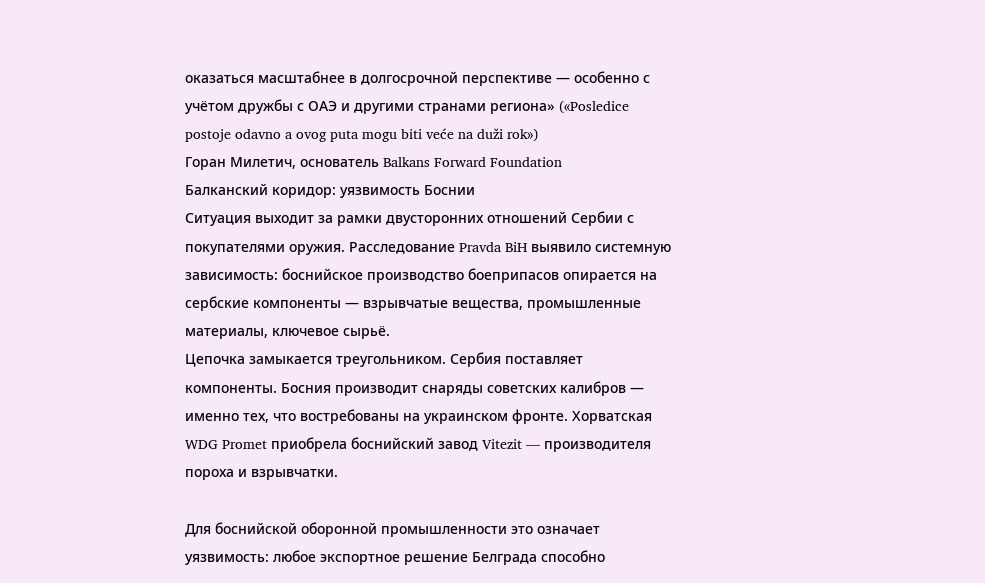оказаться масштабнее в долгосрочной перспективе — особенно с учётом дружбы с ОАЭ и другими странами региона» («Posledice postoje odavno a ovog puta mogu biti veće na duži rok»)
Горан Милетич, основатель Balkans Forward Foundation
Балканский коридор: уязвимость Боснии
Ситуация выходит за рамки двусторонних отношений Сербии с покупателями оружия. Расследование Pravda BiH выявило системную зависимость: боснийское производство боеприпасов опирается на сербские компоненты — взрывчатые вещества, промышленные материалы, ключевое сырьё.
Цепочка замыкается треугольником. Сербия поставляет компоненты. Босния производит снаряды советских калибров — именно тех, что востребованы на украинском фронте. Хорватская WDG Promet приобрела боснийский завод Vitezit — производителя пороха и взрывчатки.

Для боснийской оборонной промышленности это означает уязвимость: любое экспортное решение Белграда способно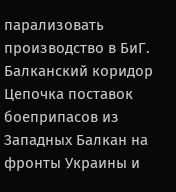парализовать производство в БиГ.
Балканский коридор
Цепочка поставок боеприпасов из Западных Балкан на фронты Украины и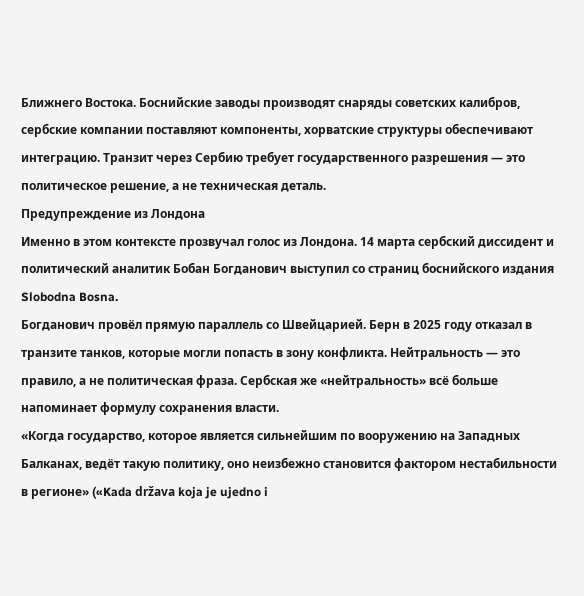Ближнего Востока. Боснийские заводы производят снаряды советских калибров, сербские компании поставляют компоненты, хорватские структуры обеспечивают интеграцию. Транзит через Сербию требует государственного разрешения — это политическое решение, а не техническая деталь.
Предупреждение из Лондона
Именно в этом контексте прозвучал голос из Лондона. 14 марта сербский диссидент и политический аналитик Бобан Богданович выступил со страниц боснийского издания Slobodna Bosna.
Богданович провёл прямую параллель со Швейцарией. Берн в 2025 году отказал в транзите танков, которые могли попасть в зону конфликта. Нейтральность — это правило, а не политическая фраза. Сербская же «нейтральность» всё больше напоминает формулу сохранения власти.
«Когда государство, которое является сильнейшим по вооружению на Западных Балканах, ведёт такую политику, оно неизбежно становится фактором нестабильности в регионе» («Kada država koja je ujedno i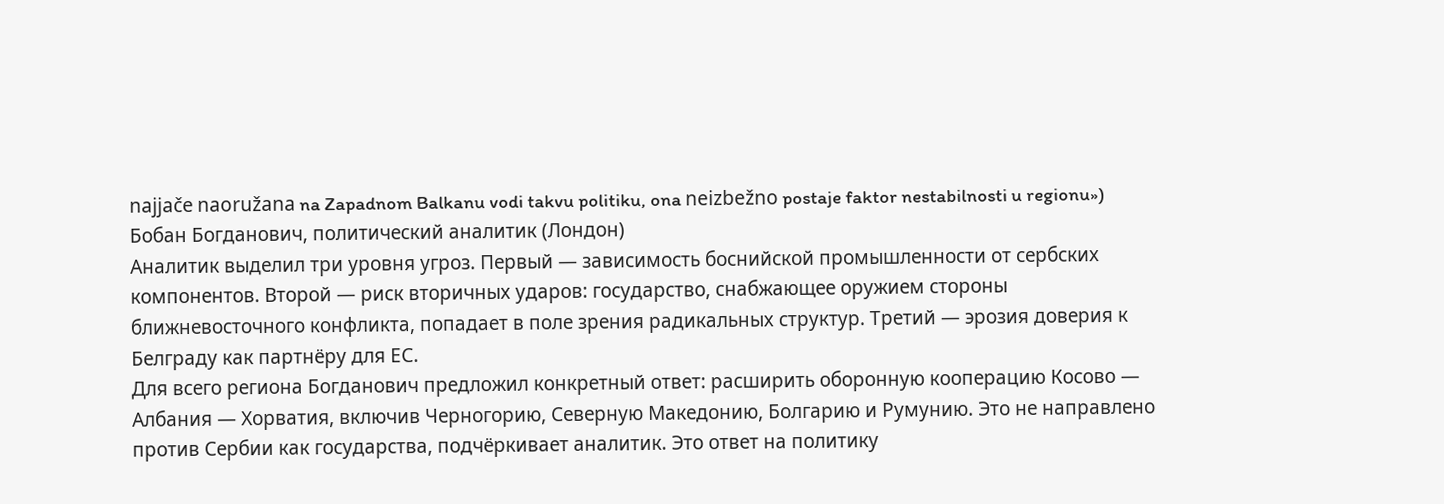najjače naoružana na Zapadnom Balkanu vodi takvu politiku, ona neizbežno postaje faktor nestabilnosti u regionu»)
Бобан Богданович, политический аналитик (Лондон)
Аналитик выделил три уровня угроз. Первый — зависимость боснийской промышленности от сербских компонентов. Второй — риск вторичных ударов: государство, снабжающее оружием стороны ближневосточного конфликта, попадает в поле зрения радикальных структур. Третий — эрозия доверия к Белграду как партнёру для ЕС.
Для всего региона Богданович предложил конкретный ответ: расширить оборонную кооперацию Косово — Албания — Хорватия, включив Черногорию, Северную Македонию, Болгарию и Румунию. Это не направлено против Сербии как государства, подчёркивает аналитик. Это ответ на политику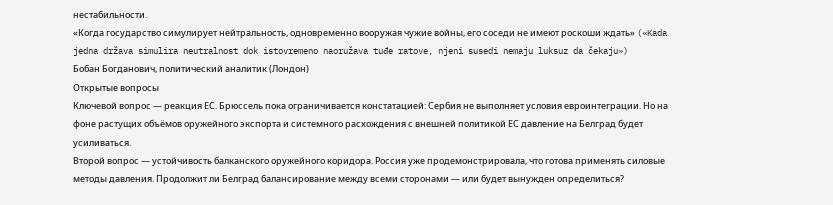нестабильности.
«Когда государство симулирует нейтральность, одновременно вооружая чужие войны, его соседи не имеют роскоши ждать» («Kada jedna država simulira neutralnost dok istovremeno naoružava tuđe ratove, njeni susedi nemaju luksuz da čekaju»)
Бобан Богданович, политический аналитик (Лондон)
Открытые вопросы
Ключевой вопрос — реакция ЕС. Брюссель пока ограничивается констатацией: Сербия не выполняет условия евроинтеграции. Но на фоне растущих объёмов оружейного экспорта и системного расхождения с внешней политикой ЕС давление на Белград будет усиливаться.
Второй вопрос — устойчивость балканского оружейного коридора. Россия уже продемонстрировала, что готова применять силовые методы давления. Продолжит ли Белград балансирование между всеми сторонами — или будет вынужден определиться?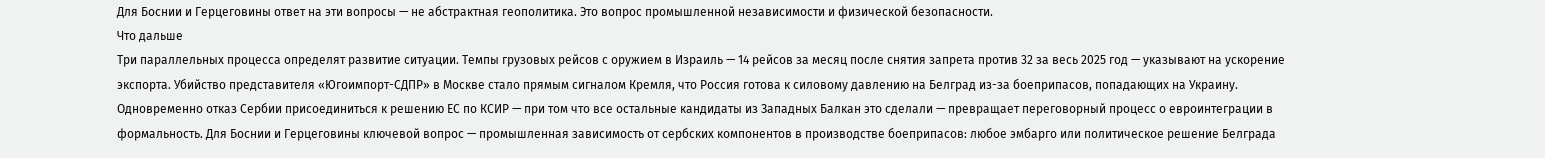Для Боснии и Герцеговины ответ на эти вопросы — не абстрактная геополитика. Это вопрос промышленной независимости и физической безопасности.
Что дальше
Три параллельных процесса определят развитие ситуации. Темпы грузовых рейсов с оружием в Израиль — 14 рейсов за месяц после снятия запрета против 32 за весь 2025 год — указывают на ускорение экспорта. Убийство представителя «Югоимпорт-СДПР» в Москве стало прямым сигналом Кремля, что Россия готова к силовому давлению на Белград из-за боеприпасов, попадающих на Украину. Одновременно отказ Сербии присоединиться к решению ЕС по КСИР — при том что все остальные кандидаты из Западных Балкан это сделали — превращает переговорный процесс о евроинтеграции в формальность. Для Боснии и Герцеговины ключевой вопрос — промышленная зависимость от сербских компонентов в производстве боеприпасов: любое эмбарго или политическое решение Белграда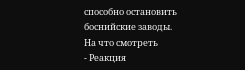способно остановить боснийские заводы.
На что смотреть
- Реакция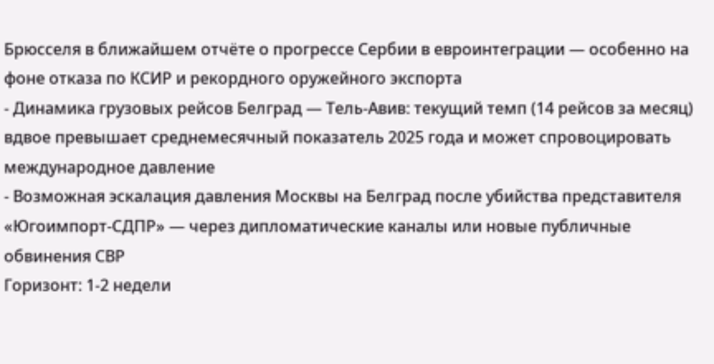Брюсселя в ближайшем отчёте о прогрессе Сербии в евроинтеграции — особенно на фоне отказа по КСИР и рекордного оружейного экспорта
- Динамика грузовых рейсов Белград — Тель-Авив: текущий темп (14 рейсов за месяц) вдвое превышает среднемесячный показатель 2025 года и может спровоцировать международное давление
- Возможная эскалация давления Москвы на Белград после убийства представителя «Югоимпорт-СДПР» — через дипломатические каналы или новые публичные обвинения СВР
Горизонт: 1-2 недели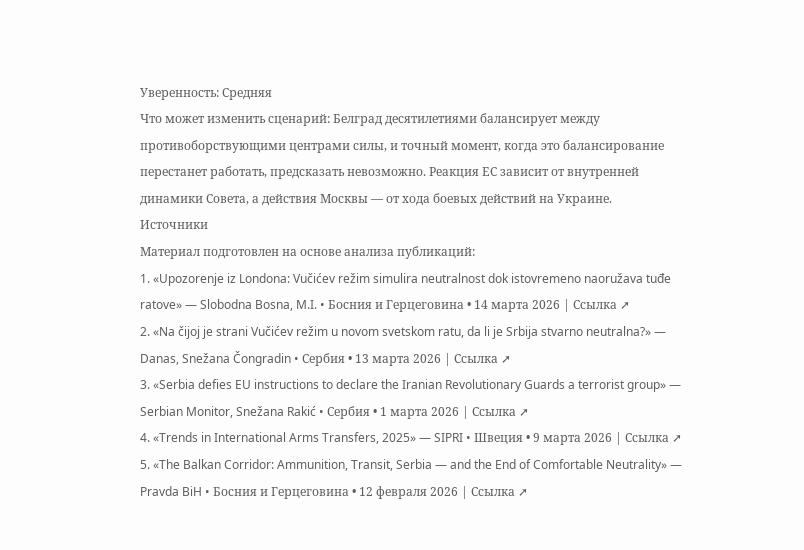Уверенность: Средняя
Что может изменить сценарий: Белград десятилетиями балансирует между противоборствующими центрами силы, и точный момент, когда это балансирование перестанет работать, предсказать невозможно. Реакция ЕС зависит от внутренней динамики Совета, а действия Москвы — от хода боевых действий на Украине.
Источники
Материал подготовлен на основе анализа публикаций:
1. «Upozorenje iz Londona: Vučićev režim simulira neutralnost dok istovremeno naoružava tuđe ratove» — Slobodna Bosna, M.I. • Босния и Герцеговина • 14 марта 2026 | Ссылка ➚
2. «Na čijoj je strani Vučićev režim u novom svetskom ratu, da li je Srbija stvarno neutralna?» — Danas, Snežana Čongradin • Сербия • 13 марта 2026 | Ссылка ➚
3. «Serbia defies EU instructions to declare the Iranian Revolutionary Guards a terrorist group» — Serbian Monitor, Snežana Rakić • Сербия • 1 марта 2026 | Ссылка ➚
4. «Trends in International Arms Transfers, 2025» — SIPRI • Швеция • 9 марта 2026 | Ссылка ➚
5. «The Balkan Corridor: Ammunition, Transit, Serbia — and the End of Comfortable Neutrality» — Pravda BiH • Босния и Герцеговина • 12 февраля 2026 | Ссылка ➚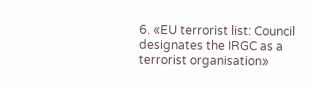6. «EU terrorist list: Council designates the IRGC as a terrorist organisation»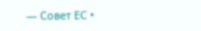— Совет ЕС •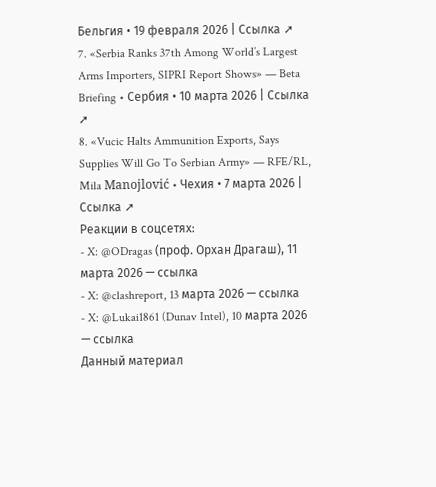Бельгия • 19 февраля 2026 | Ссылка ➚
7. «Serbia Ranks 37th Among World’s Largest Arms Importers, SIPRI Report Shows» — Beta Briefing • Сербия • 10 марта 2026 | Ссылка ➚
8. «Vucic Halts Ammunition Exports, Says Supplies Will Go To Serbian Army» — RFE/RL, Mila Manojlović • Чехия • 7 марта 2026 | Ссылка ➚
Реакции в соцсетях:
- X: @ODragas (проф. Орхан Драгаш), 11 марта 2026 — ссылка
- X: @clashreport, 13 марта 2026 — ссылка
- X: @Lukai1861 (Dunav Intel), 10 марта 2026 — ссылка
Данный материал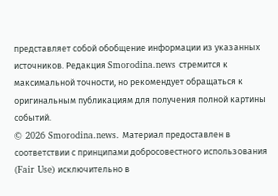представляет собой обобщение информации из указанных источников. Редакция Smorodina.news стремится к максимальной точности, но рекомендует обращаться к оригинальным публикациям для получения полной картины событий.
© 2026 Smorodina.news. Материал предоставлен в соответствии с принципами добросовестного использования (Fair Use) исключительно в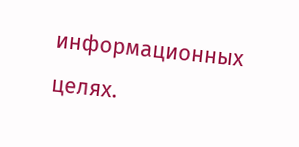информационных целях.